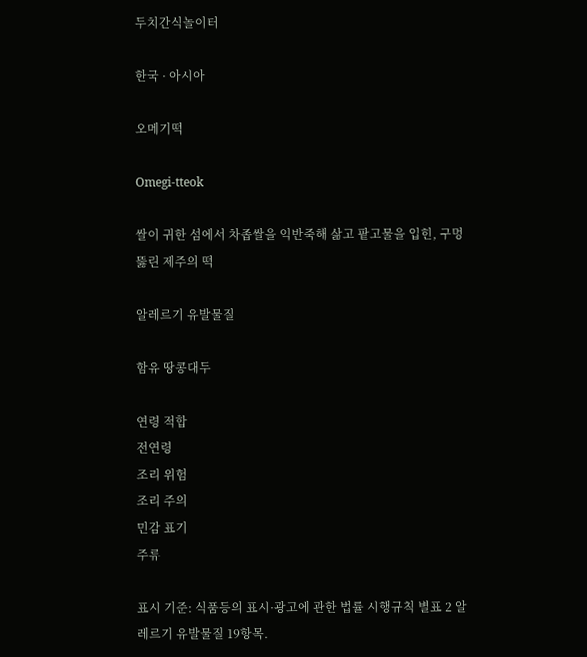두치간식놀이터

한국 · 아시아

오메기떡

Omegi-tteok

쌀이 귀한 섬에서 차좁쌀을 익반죽해 삶고 팥고물을 입힌, 구멍 뚫린 제주의 떡

알레르기 유발물질

함유 땅콩대두

연령 적합
전연령
조리 위험
조리 주의
민감 표기
주류

표시 기준: 식품등의 표시·광고에 관한 법률 시행규칙 별표 2 알레르기 유발물질 19항목.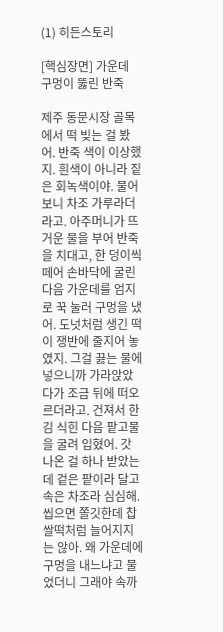(1) 히든스토리

[핵심장면] 가운데 구멍이 뚫린 반죽

제주 동문시장 골목에서 떡 빚는 걸 봤어. 반죽 색이 이상했지. 흰색이 아니라 짙은 회녹색이야. 물어보니 차조 가루라더라고. 아주머니가 뜨거운 물을 부어 반죽을 치대고, 한 덩이씩 떼어 손바닥에 굴린 다음 가운데를 엄지로 꾹 눌러 구멍을 냈어. 도넛처럼 생긴 떡이 쟁반에 줄지어 놓였지. 그걸 끓는 물에 넣으니까 가라앉았다가 조금 뒤에 떠오르더라고. 건져서 한 김 식힌 다음 팥고물을 굴려 입혔어. 갓 나온 걸 하나 받았는데 겉은 팥이라 달고 속은 차조라 심심해. 씹으면 쫄깃한데 찹쌀떡처럼 늘어지지는 않아. 왜 가운데에 구멍을 내느냐고 물었더니 그래야 속까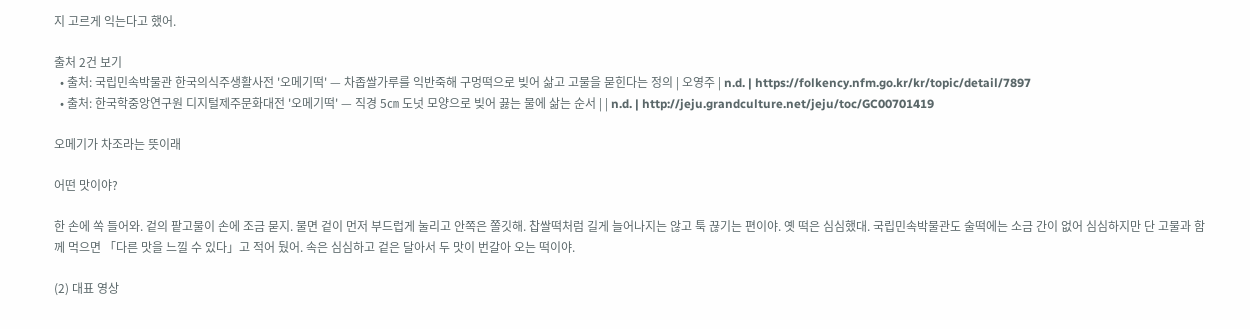지 고르게 익는다고 했어.

출처 2건 보기
  • 출처: 국립민속박물관 한국의식주생활사전 '오메기떡' — 차좁쌀가루를 익반죽해 구멍떡으로 빚어 삶고 고물을 묻힌다는 정의 | 오영주 | n.d. | https://folkency.nfm.go.kr/kr/topic/detail/7897
  • 출처: 한국학중앙연구원 디지털제주문화대전 '오메기떡' — 직경 5㎝ 도넛 모양으로 빚어 끓는 물에 삶는 순서 | | n.d. | http://jeju.grandculture.net/jeju/toc/GC00701419

오메기가 차조라는 뜻이래

어떤 맛이야?

한 손에 쏙 들어와. 겉의 팥고물이 손에 조금 묻지. 물면 겉이 먼저 부드럽게 눌리고 안쪽은 쫄깃해. 찹쌀떡처럼 길게 늘어나지는 않고 툭 끊기는 편이야. 옛 떡은 심심했대. 국립민속박물관도 술떡에는 소금 간이 없어 심심하지만 단 고물과 함께 먹으면 「다른 맛을 느낄 수 있다」고 적어 뒀어. 속은 심심하고 겉은 달아서 두 맛이 번갈아 오는 떡이야.

(2) 대표 영상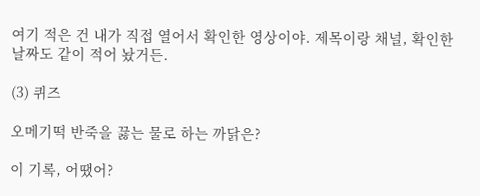여기 적은 건 내가 직접 열어서 확인한 영상이야. 제목이랑 채널, 확인한 날짜도 같이 적어 놨거든.

(3) 퀴즈

오메기떡 반죽을 끓는 물로 하는 까닭은?

이 기록, 어땠어?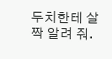두치한테 살짝 알려 줘.